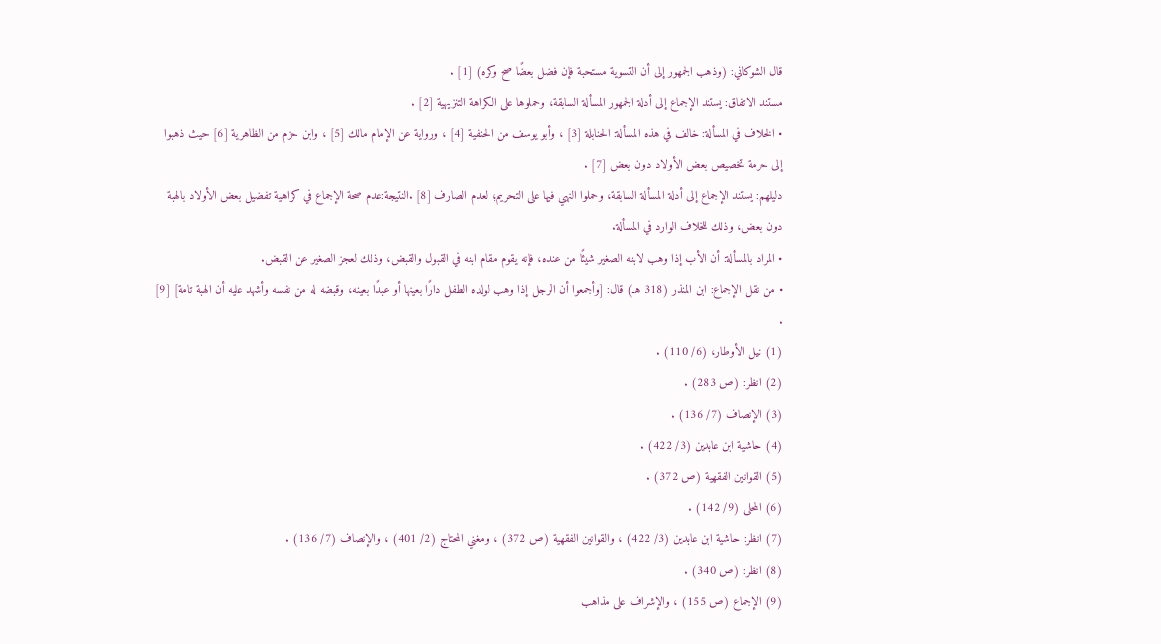قال الشوكاني: (وذهب الجمهور إلى أن التسوية مستحبة فإن فضل بعضًا صح وكره) [1] .
مستند الاتفاق: يستند الإجماع إلى أدلة الجمهور المسألة السابقة، وحملوها على الكراهة التنزيهية [2] .
• الخلاف في المسألة: خالف في هذه المسألة: الحنابلة [3] ، وأبو يوسف من الحنفية [4] ، ورواية عن الإمام مالك [5] ، وابن حزم من الظاهرية [6] حيث ذهبوا إلى حرمة تخصيص بعض الأولاد دون بعض [7] .
دليلهم: يستند الإجماع إلى أدلة المسألة السابقة، وحملوا النهي فيها على التحريم؛ لعدم الصارف [8] .النتيجة:عدم صحة الإجماع في كراهية تفضيل بعض الأولاد بالهبة دون بعض، وذلك للخلاف الوارد في المسألة.
• المراد بالمسألة: أن الأب إذا وهب لابنه الصغير شيئًا من عنده، فإنه يقوم مقام ابنه في القبول والقبض، وذلك لعجز الصغير عن القبض.
• من نقل الإجماع: ابن المنذر (318 هـ) قال: [وأجمعوا أن الرجل إذا وهب لولده الطفل دارًا بعينها أو عبدًا بعينه، وقبضه له من نفسه وأشهد عليه أن الهبة تامة] [9] .
(1) نيل الأوطار، (6/ 110) .
(2) انظر: (ص 283) .
(3) الإنصاف (7/ 136) .
(4) حاشية ابن عابدين (3/ 422) .
(5) القوانين الفقهية (ص 372) .
(6) المحلى (9/ 142) .
(7) انظر: حاشية ابن عابدين (3/ 422) ، والقوانين الفقهية (ص 372) ، ومغني المحتاج (2/ 401) ، والإنصاف (7/ 136) .
(8) انظر: (ص 340) .
(9) الإجماع (ص 155) ، والإشراف على مذاهب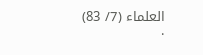العلماء (7/ 83) .